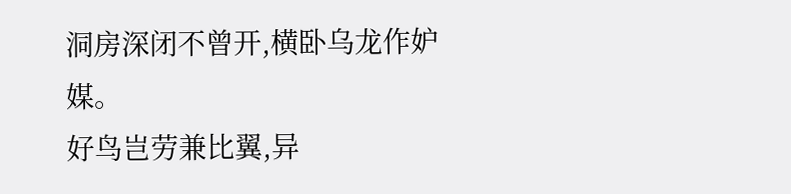洞房深闭不曾开,横卧乌龙作妒媒。
好鸟岂劳兼比翼,异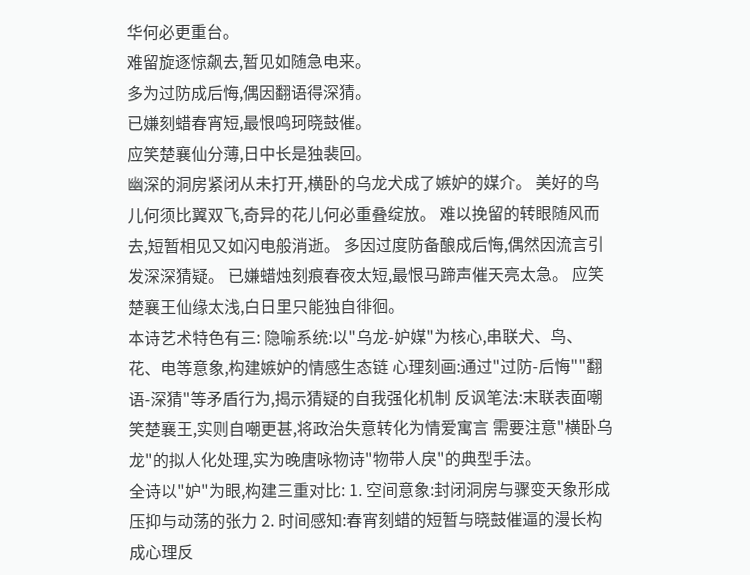华何必更重台。
难留旋逐惊飙去,暂见如随急电来。
多为过防成后悔,偶因翻语得深猜。
已嫌刻蜡春宵短,最恨鸣珂晓鼓催。
应笑楚襄仙分薄,日中长是独裴回。
幽深的洞房紧闭从未打开,横卧的乌龙犬成了嫉妒的媒介。 美好的鸟儿何须比翼双飞,奇异的花儿何必重叠绽放。 难以挽留的转眼随风而去,短暂相见又如闪电般消逝。 多因过度防备酿成后悔,偶然因流言引发深深猜疑。 已嫌蜡烛刻痕春夜太短,最恨马蹄声催天亮太急。 应笑楚襄王仙缘太浅,白日里只能独自徘徊。
本诗艺术特色有三: 隐喻系统:以"乌龙-妒媒"为核心,串联犬、鸟、花、电等意象,构建嫉妒的情感生态链 心理刻画:通过"过防-后悔""翻语-深猜"等矛盾行为,揭示猜疑的自我强化机制 反讽笔法:末联表面嘲笑楚襄王,实则自嘲更甚,将政治失意转化为情爱寓言 需要注意"横卧乌龙"的拟人化处理,实为晚唐咏物诗"物带人戾"的典型手法。
全诗以"妒"为眼,构建三重对比: 1. 空间意象:封闭洞房与骤变天象形成压抑与动荡的张力 2. 时间感知:春宵刻蜡的短暂与晓鼓催逼的漫长构成心理反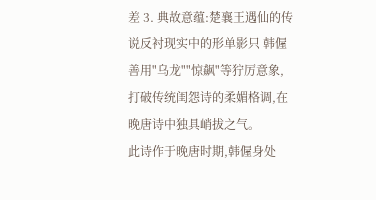差 3. 典故意蕴:楚襄王遇仙的传说反衬现实中的形单影只 韩偓善用"乌龙""惊飙"等狞厉意象,打破传统闺怨诗的柔媚格调,在晚唐诗中独具峭拔之气。
此诗作于晚唐时期,韩偓身处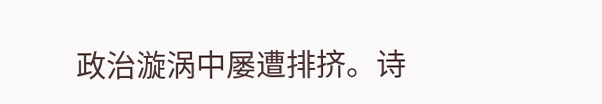政治漩涡中屡遭排挤。诗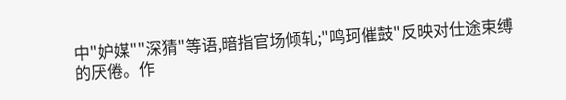中"妒媒""深猜"等语,暗指官场倾轧;"鸣珂催鼓"反映对仕途束缚的厌倦。作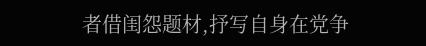者借闺怨题材,抒写自身在党争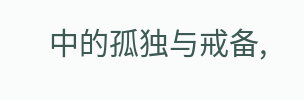中的孤独与戒备,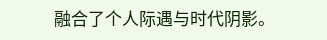融合了个人际遇与时代阴影。